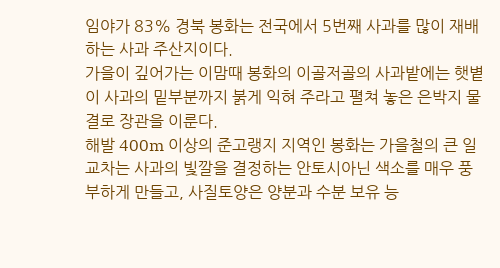임야가 83% 경북 봉화는 전국에서 5번째 사과를 많이 재배하는 사과 주산지이다.
가을이 깊어가는 이맘때 봉화의 이골저골의 사과밭에는 햇볕이 사과의 밑부분까지 붉게 익혀 주라고 펼쳐 놓은 은박지 물결로 장관을 이룬다.
해발 400m 이상의 준고랭지 지역인 봉화는 가을철의 큰 일교차는 사과의 빛깔을 결정하는 안토시아닌 색소를 매우 풍부하게 만들고, 사질토양은 양분과 수분 보유 능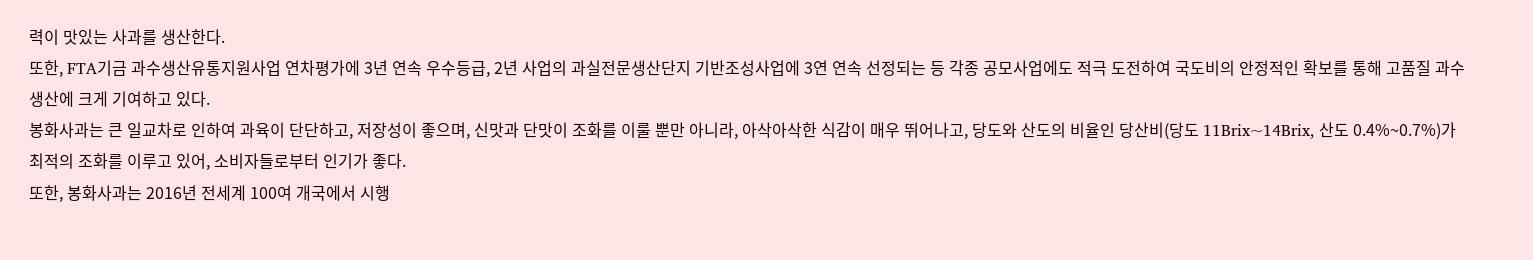력이 맛있는 사과를 생산한다.
또한, FTA기금 과수생산유통지원사업 연차평가에 3년 연속 우수등급, 2년 사업의 과실전문생산단지 기반조성사업에 3연 연속 선정되는 등 각종 공모사업에도 적극 도전하여 국도비의 안정적인 확보를 통해 고품질 과수생산에 크게 기여하고 있다.
봉화사과는 큰 일교차로 인하여 과육이 단단하고, 저장성이 좋으며, 신맛과 단맛이 조화를 이룰 뿐만 아니라, 아삭아삭한 식감이 매우 뛰어나고, 당도와 산도의 비율인 당산비(당도 11Brix~14Brix, 산도 0.4%~0.7%)가 최적의 조화를 이루고 있어, 소비자들로부터 인기가 좋다.
또한, 봉화사과는 2016년 전세계 100여 개국에서 시행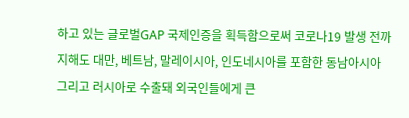하고 있는 글로벌GAP 국제인증을 획득함으로써 코로나19 발생 전까지해도 대만, 베트남, 말레이시아, 인도네시아를 포함한 동남아시아 그리고 러시아로 수출돼 외국인들에게 큰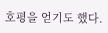호평을 얻기도 했다.